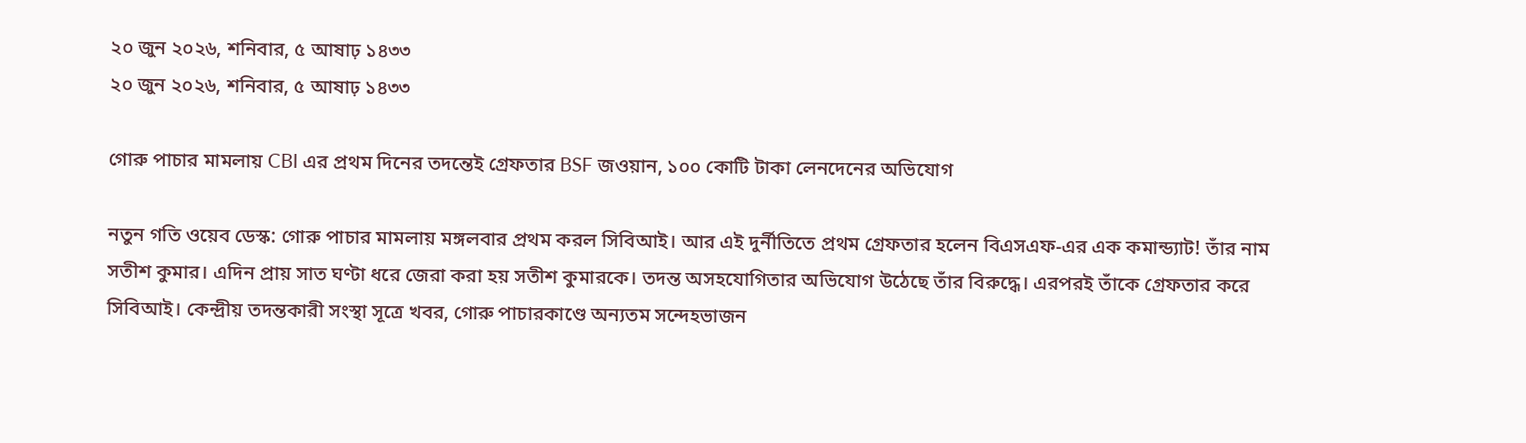২০ জুন ২০২৬, শনিবার, ৫ আষাঢ় ১৪৩৩
২০ জুন ২০২৬, শনিবার, ৫ আষাঢ় ১৪৩৩

গোরু পাচার মামলায় CBI এর প্রথম দিনের তদন্তেই গ্রেফতার BSF জওয়ান, ১০০ কোটি টাকা লেনদেনের অভিযোগ

নতুন গতি ওয়েব ডেস্ক: গোরু পাচার মামলায় মঙ্গলবার প্রথম করল সিবিআই। আর এই দুর্নীতিতে প্রথম গ্রেফতার হলেন বিএসএফ-এর এক কমান্ড্যাট! তাঁর নাম সতীশ কুমার। এদিন প্রায় সাত ঘণ্টা ধরে জেরা করা হয় সতীশ কুমারকে। তদন্ত অসহযোগিতার অভিযোগ উঠেছে তাঁর বিরুদ্ধে। এরপরই তাঁকে গ্রেফতার করে সিবিআই। কেন্দ্রীয় তদন্তকারী সংস্থা সূত্রে খবর, গোরু পাচারকাণ্ডে অন্যতম সন্দেহভাজন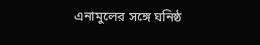এনামুলের সঙ্গে ঘনিষ্ঠ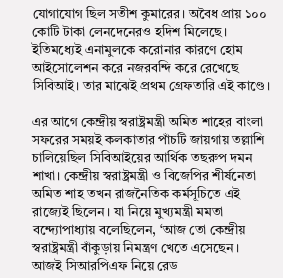যোগাযোগ ছিল সতীশ কুমারের। অবৈধ প্রায় ১০০ কোটি টাকা লেনদেনেরও হদিশ মিলেছে। ইতিমধ্যেই এনামুলকে করোনার কারণে হোম আইসোলেশন করে নজরবন্দি করে রেখেছে সিবিআই। তার মাঝেই প্রথম গ্রেফতারি এই কাণ্ডে।

এর আগে কেন্দ্রীয় স্বরাষ্ট্রমন্ত্রী অমিত শাহের বাংলা সফরের সময়ই কলকাতার পাঁচটি জায়গায় তল্লাশি চালিয়েছিল সিবিআইয়ের আর্থিক তছরুপ দমন শাখা। কেন্দ্রীয় স্বরাষ্ট্রমন্ত্রী ও বিজেপির শীর্ষনেতা অমিত শাহ তখন রাজনৈতিক কর্মসূচিতে এই রাজ্যেই ছিলেন। যা নিয়ে মুখ্যমন্ত্রী মমতা বন্দ্যোপাধ্যায় বলেছিলেন, ‘আজ তো কেন্দ্রীয় স্বরাষ্ট্রমন্ত্রী বাঁকুড়ায় নিমন্ত্রণ খেতে এসেছেন। আজই সিআরপিএফ নিয়ে রেড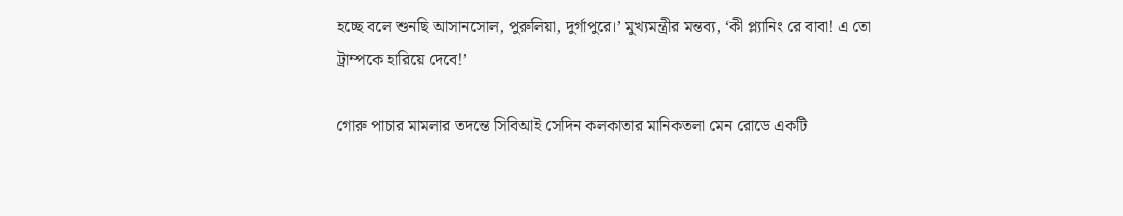হচ্ছে বলে শুনছি আসানসোল, পুরুলিয়া, দুর্গাপুরে।’ মুখ্যমন্ত্রীর মন্তব্য, ‘কী প্ল্যানিং রে বাবা! এ তো ট্রাম্পকে হারিয়ে দেবে!’

গোরু পাচার মামলার তদন্তে সিবিআই সেদিন কলকাতার মানিকতলা মেন রোডে একটি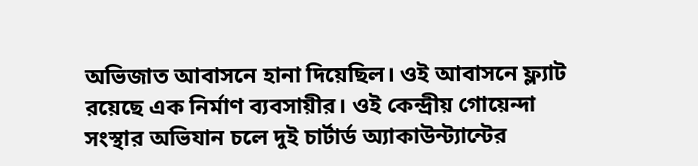অভিজাত আবাসনে হানা দিয়েছিল। ওই আবাসনে ফ্ল্যাট রয়েছে এক নির্মাণ ব্যবসায়ীর। ওই কেন্দ্রীয় গোয়েন্দা সংস্থার অভিযান চলে দুই চার্টার্ড অ্যাকাউন্ট্যান্টের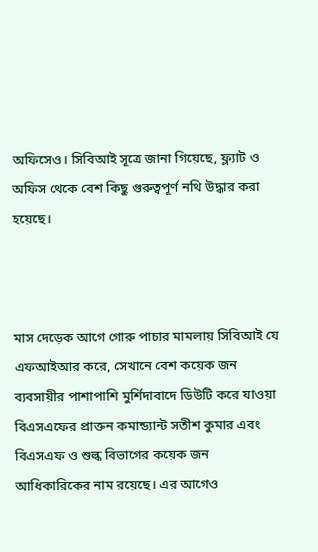অফিসেও। সিবিআই সূত্রে জানা গিয়েছে, ফ্ল্যাট ও অফিস থেকে বেশ কিছু গুরুত্বপূর্ণ নথি উদ্ধার করা হয়েছে।



মাস দেড়েক আগে গোরু পাচার মামলায় সিবিআই যে এফআইআর করে, সেখানে বেশ কয়েক জন ব্যবসায়ীর পাশাপাশি মুর্শিদাবাদে ডিউটি করে যাওয়া বিএসএফের প্রাক্তন কমান্ড্যান্ট সতীশ কুমার এবং বিএসএফ ও শুল্ক বিভাগের কয়েক জন আধিকারিকের নাম রয়েছে। এর আগেও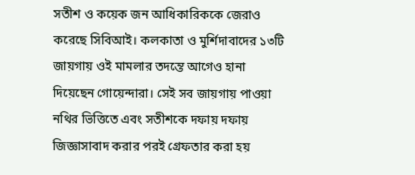সতীশ ও কয়েক জন আধিকারিককে জেরাও করেছে সিবিআই। কলকাতা ও মুর্শিদাবাদের ১৩টি জায়গায় ওই মামলার তদন্তে আগেও হানা দিয়েছেন গোয়েন্দারা। সেই সব জায়গায় পাওয়া নথির ভিত্তিতে এবং সতীশকে দফায় দফায় জিজ্ঞাসাবাদ করার পরই গ্রেফতার করা হয়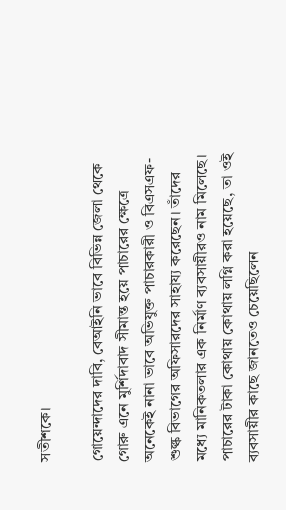সতীশকে।

গোয়েন্দাদের দাবি, বেআইনি ভাবে বিভিন্ন জেলা থেকে গোরু এনে মুর্শিদাবাদ সীমান্ত হয়ে পাচারের ক্ষেত্রে অনেকেই নানা ভাবে অভিযুক্ত পাচারকারী ও বিএসএফ-শুল্ক বিভাগের অফিসারদের সাহায্য করেছেন। তাঁদের মধ্যে মানিকতলার এক নির্মাণ ব্যবসায়ীরও নাম মিলেছে। পাচারের টাকা কোথায় কোথায় লগ্নি করা হয়েছে, তা ওই ব্যবসায়ীর কাছে জানতেও চেয়েছিলেন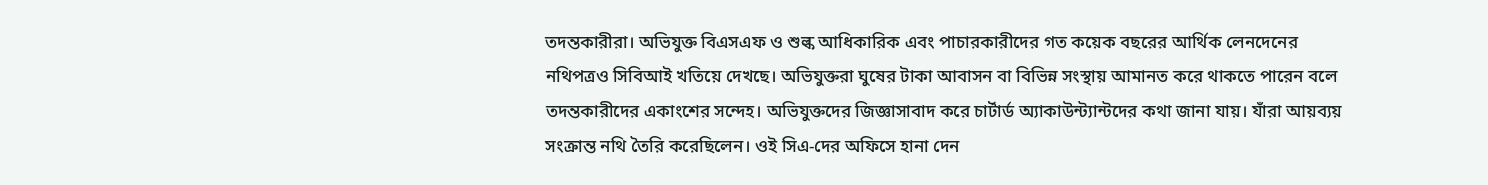তদন্তকারীরা। অভিযুক্ত বিএসএফ ও শুল্ক আধিকারিক এবং পাচারকারীদের গত কয়েক বছরের আর্থিক লেনদেনের নথিপত্রও সিবিআই খতিয়ে দেখছে। অভিযুক্তরা ঘুষের টাকা আবাসন বা বিভিন্ন সংস্থায় আমানত করে থাকতে পারেন বলে তদন্তকারীদের একাংশের সন্দেহ। অভিযুক্তদের জিজ্ঞাসাবাদ করে চার্টার্ড অ্যাকাউন্ট্যান্টদের কথা জানা যায়। যাঁরা আয়ব্যয় সংক্রান্ত নথি তৈরি করেছিলেন। ওই সিএ-দের অফিসে হানা দেন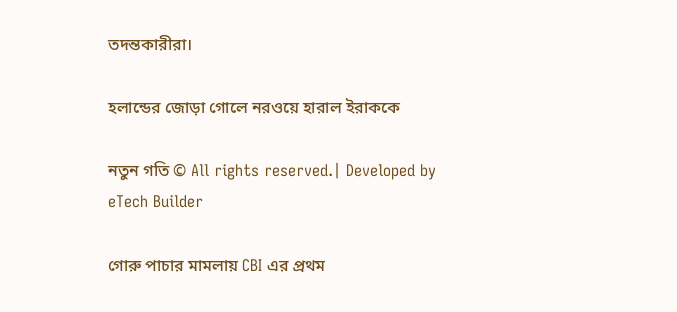তদন্তকারীরা।

হলান্ডের জোড়া গোলে নরওয়ে হারাল ইরাককে

নতুন গতি © All rights reserved.| Developed by eTech Builder

গোরু পাচার মামলায় CBI এর প্রথম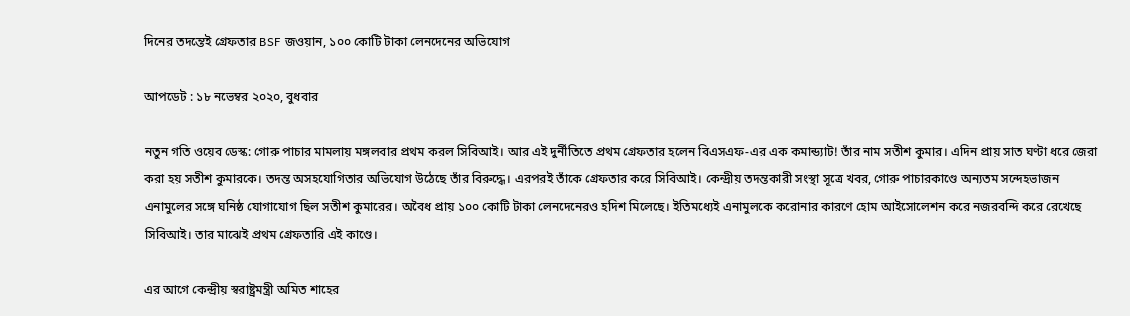দিনের তদন্তেই গ্রেফতার BSF জওয়ান, ১০০ কোটি টাকা লেনদেনের অভিযোগ

আপডেট : ১৮ নভেম্বর ২০২০, বুধবার

নতুন গতি ওয়েব ডেস্ক: গোরু পাচার মামলায় মঙ্গলবার প্রথম করল সিবিআই। আর এই দুর্নীতিতে প্রথম গ্রেফতার হলেন বিএসএফ-এর এক কমান্ড্যাট! তাঁর নাম সতীশ কুমার। এদিন প্রায় সাত ঘণ্টা ধরে জেরা করা হয় সতীশ কুমারকে। তদন্ত অসহযোগিতার অভিযোগ উঠেছে তাঁর বিরুদ্ধে। এরপরই তাঁকে গ্রেফতার করে সিবিআই। কেন্দ্রীয় তদন্তকারী সংস্থা সূত্রে খবর, গোরু পাচারকাণ্ডে অন্যতম সন্দেহভাজন এনামুলের সঙ্গে ঘনিষ্ঠ যোগাযোগ ছিল সতীশ কুমারের। অবৈধ প্রায় ১০০ কোটি টাকা লেনদেনেরও হদিশ মিলেছে। ইতিমধ্যেই এনামুলকে করোনার কারণে হোম আইসোলেশন করে নজরবন্দি করে রেখেছে সিবিআই। তার মাঝেই প্রথম গ্রেফতারি এই কাণ্ডে।

এর আগে কেন্দ্রীয় স্বরাষ্ট্রমন্ত্রী অমিত শাহের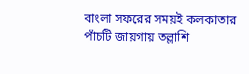বাংলা সফরের সময়ই কলকাতার পাঁচটি জায়গায় তল্লাশি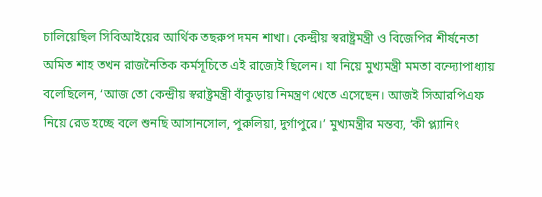চালিয়েছিল সিবিআইয়ের আর্থিক তছরুপ দমন শাখা। কেন্দ্রীয় স্বরাষ্ট্রমন্ত্রী ও বিজেপির শীর্ষনেতা অমিত শাহ তখন রাজনৈতিক কর্মসূচিতে এই রাজ্যেই ছিলেন। যা নিয়ে মুখ্যমন্ত্রী মমতা বন্দ্যোপাধ্যায় বলেছিলেন, ‘আজ তো কেন্দ্রীয় স্বরাষ্ট্রমন্ত্রী বাঁকুড়ায় নিমন্ত্রণ খেতে এসেছেন। আজই সিআরপিএফ নিয়ে রেড হচ্ছে বলে শুনছি আসানসোল, পুরুলিয়া, দুর্গাপুরে।’ মুখ্যমন্ত্রীর মন্তব্য, ‘কী প্ল্যানিং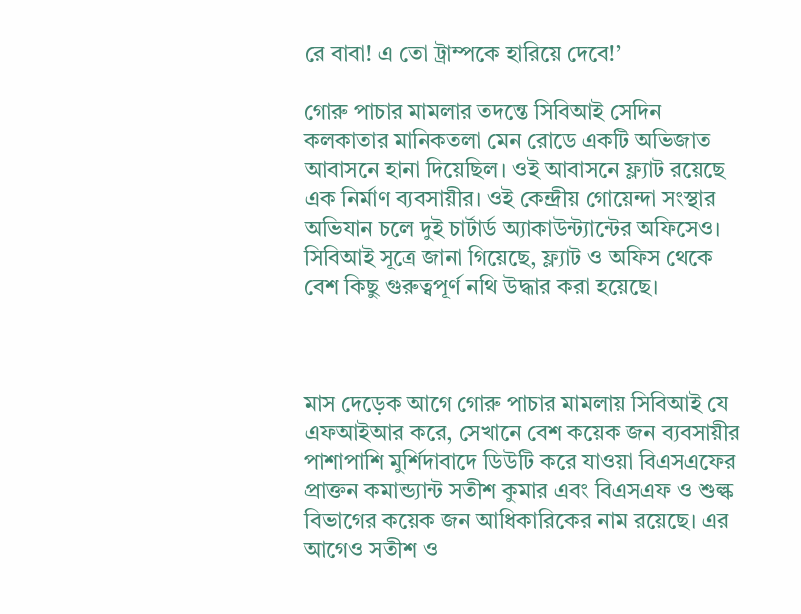রে বাবা! এ তো ট্রাম্পকে হারিয়ে দেবে!’

গোরু পাচার মামলার তদন্তে সিবিআই সেদিন কলকাতার মানিকতলা মেন রোডে একটি অভিজাত আবাসনে হানা দিয়েছিল। ওই আবাসনে ফ্ল্যাট রয়েছে এক নির্মাণ ব্যবসায়ীর। ওই কেন্দ্রীয় গোয়েন্দা সংস্থার অভিযান চলে দুই চার্টার্ড অ্যাকাউন্ট্যান্টের অফিসেও। সিবিআই সূত্রে জানা গিয়েছে, ফ্ল্যাট ও অফিস থেকে বেশ কিছু গুরুত্বপূর্ণ নথি উদ্ধার করা হয়েছে।



মাস দেড়েক আগে গোরু পাচার মামলায় সিবিআই যে এফআইআর করে, সেখানে বেশ কয়েক জন ব্যবসায়ীর পাশাপাশি মুর্শিদাবাদে ডিউটি করে যাওয়া বিএসএফের প্রাক্তন কমান্ড্যান্ট সতীশ কুমার এবং বিএসএফ ও শুল্ক বিভাগের কয়েক জন আধিকারিকের নাম রয়েছে। এর আগেও সতীশ ও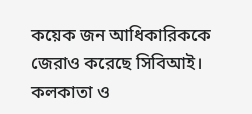কয়েক জন আধিকারিককে জেরাও করেছে সিবিআই। কলকাতা ও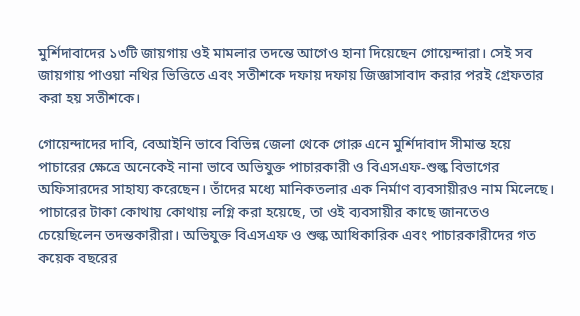মুর্শিদাবাদের ১৩টি জায়গায় ওই মামলার তদন্তে আগেও হানা দিয়েছেন গোয়েন্দারা। সেই সব জায়গায় পাওয়া নথির ভিত্তিতে এবং সতীশকে দফায় দফায় জিজ্ঞাসাবাদ করার পরই গ্রেফতার করা হয় সতীশকে।

গোয়েন্দাদের দাবি, বেআইনি ভাবে বিভিন্ন জেলা থেকে গোরু এনে মুর্শিদাবাদ সীমান্ত হয়ে পাচারের ক্ষেত্রে অনেকেই নানা ভাবে অভিযুক্ত পাচারকারী ও বিএসএফ-শুল্ক বিভাগের অফিসারদের সাহায্য করেছেন। তাঁদের মধ্যে মানিকতলার এক নির্মাণ ব্যবসায়ীরও নাম মিলেছে। পাচারের টাকা কোথায় কোথায় লগ্নি করা হয়েছে, তা ওই ব্যবসায়ীর কাছে জানতেও চেয়েছিলেন তদন্তকারীরা। অভিযুক্ত বিএসএফ ও শুল্ক আধিকারিক এবং পাচারকারীদের গত কয়েক বছরের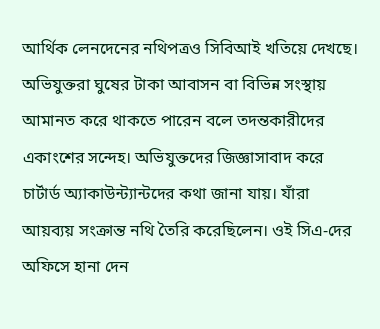আর্থিক লেনদেনের নথিপত্রও সিবিআই খতিয়ে দেখছে। অভিযুক্তরা ঘুষের টাকা আবাসন বা বিভিন্ন সংস্থায় আমানত করে থাকতে পারেন বলে তদন্তকারীদের একাংশের সন্দেহ। অভিযুক্তদের জিজ্ঞাসাবাদ করে চার্টার্ড অ্যাকাউন্ট্যান্টদের কথা জানা যায়। যাঁরা আয়ব্যয় সংক্রান্ত নথি তৈরি করেছিলেন। ওই সিএ-দের অফিসে হানা দেন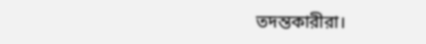তদন্তকারীরা।